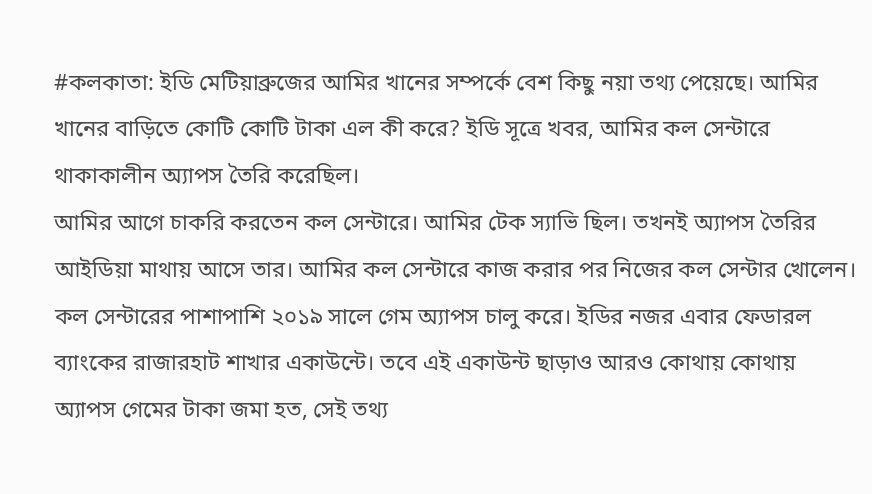#কলকাতা: ইডি মেটিয়াব্রুজের আমির খানের সম্পর্কে বেশ কিছু নয়া তথ্য পেয়েছে। আমির খানের বাড়িতে কোটি কোটি টাকা এল কী করে? ইডি সূত্রে খবর, আমির কল সেন্টারে থাকাকালীন অ্যাপস তৈরি করেছিল।
আমির আগে চাকরি করতেন কল সেন্টারে। আমির টেক স্যাভি ছিল। তখনই অ্যাপস তৈরির আইডিয়া মাথায় আসে তার। আমির কল সেন্টারে কাজ করার পর নিজের কল সেন্টার খোলেন।
কল সেন্টারের পাশাপাশি ২০১৯ সালে গেম অ্যাপস চালু করে। ইডির নজর এবার ফেডারল ব্যাংকের রাজারহাট শাখার একাউন্টে। তবে এই একাউন্ট ছাড়াও আরও কোথায় কোথায় অ্যাপস গেমের টাকা জমা হত, সেই তথ্য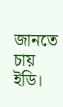জানতে চায় ইডি।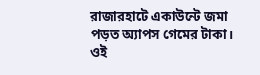রাজারহাটে একাউন্টে জমা পড়ত অ্যাপস গেমের টাকা। ওই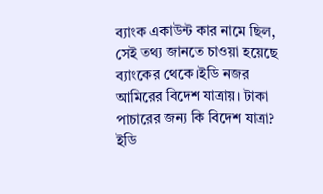ব্যাংক একাউন্ট কার নামে ছিল, সেই তথ্য জানতে চাওয়া হয়েছে ব্যাংকের থেকে।ইডি নজর আমিরের বিদেশ যাত্রায়। টাকা পাচারের জন্য কি বিদেশ যাত্রা?
ইডি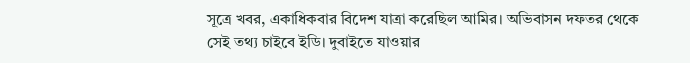সূত্রে খবর, একাধিকবার বিদেশ যাত্রা করেছিল আমির। অভিবাসন দফতর থেকে সেই তথ্য চাইবে ইডি। দুবাইতে যাওয়ার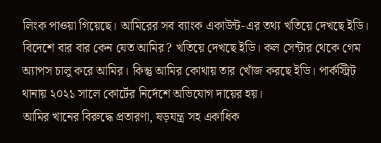লিংক পাওয়া গিয়েছে। আমিরের সব ব্যাংক একাউন্ট-এর তথ্য খতিয়ে দেখছে ইডি।
বিদেশে বার বার কেন যেত আমির? খতিয়ে দেখছে ইডি। কল সেন্টার থেকে গেম অ্যাপস চালু করে আমির। কিন্তু আমির কোথায় তার খোঁজ করছে ইডি। পার্কস্ট্রিট থানায় ২০২১ সালে কোর্টের নির্দেশে অভিযোগ দায়ের হয়।
আমির খানের বিরুদ্ধে প্রতারণা, ষড়যন্ত্র সহ একাধিক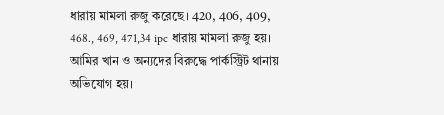ধারায় মামলা রুজু করেছে। 420, 406, 409, 468., 469, 471,34 ipc ধারায় মামলা রুজু হয়। আমির খান ও অন্যদের বিরুদ্ধে পার্কস্ট্রিট থানায় অভিযোগ হয়।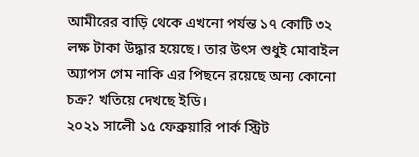আমীরের বাড়ি থেকে এখনো পর্যন্ত ১৭ কোটি ৩২ লক্ষ টাকা উদ্ধার হয়েছে। তার উৎস শুধুই মোবাইল অ্যাপস গেম নাকি এর পিছনে রয়েছে অন্য কোনো চক্র? খতিয়ে দেখছে ইডি।
২০২১ সালেী ১৫ ফেব্রুয়ারি পার্ক স্ট্রিট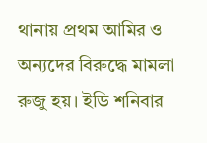থানায় প্রথম আমির ও অন্যদের বিরুদ্ধে মামলা রুজু হয়। ইডি শনিবার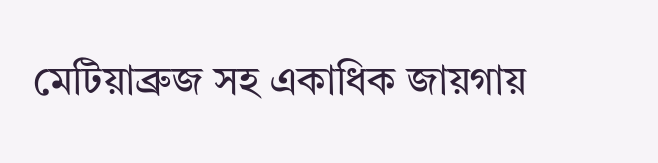মেটিয়াব্রুজ সহ একাধিক জায়গায়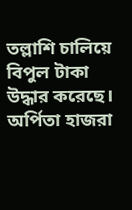তল্লাশি চালিয়ে বিপুল টাকা উদ্ধার করেছে।
অর্পিতা হাজরা